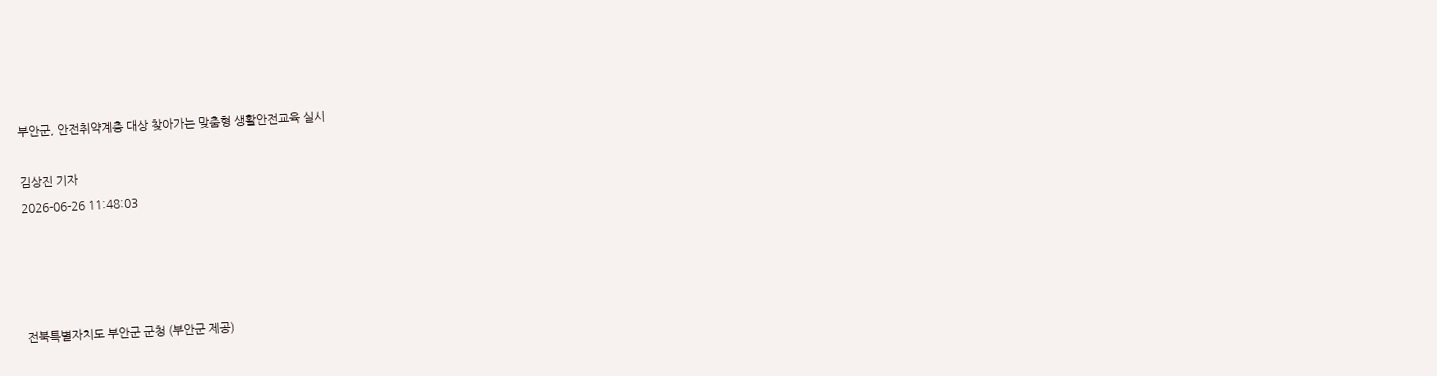부안군, 안전취약계층 대상 찾아가는 맞춤형 생활안전교육 실시

김상진 기자
2026-06-26 11:48:03




전북특별자치도 부안군 군청 (부안군 제공)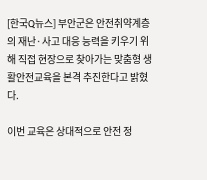[한국Q뉴스] 부안군은 안전취약계층의 재난·사고 대응 능력을 키우기 위해 직접 현장으로 찾아가는 맞춤형 생활안전교육을 본격 추진한다고 밝혔다.

이번 교육은 상대적으로 안전 정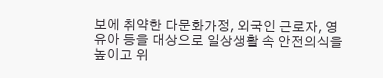보에 취약한 다문화가정, 외국인 근로자, 영유아 등을 대상으로 일상생활 속 안전의식을 높이고 위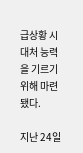급상황 시 대처 능력을 기르기 위해 마련됐다.

지난 24일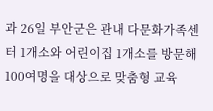과 26일 부안군은 관내 다문화가족센터 1개소와 어린이집 1개소를 방문해 100여명을 대상으로 맞춤형 교육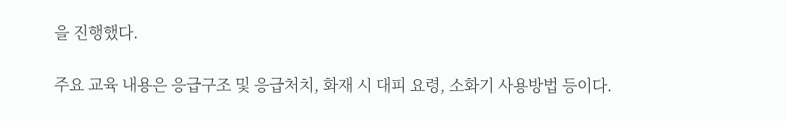을 진행했다.

주요 교육 내용은 응급구조 및 응급처치, 화재 시 대피 요령, 소화기 사용방법 등이다.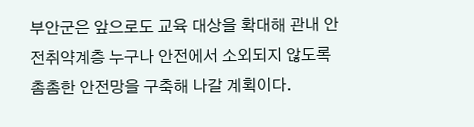부안군은 앞으로도 교육 대상을 확대해 관내 안전취약계층 누구나 안전에서 소외되지 않도록 촘촘한 안전망을 구축해 나갈 계획이다.